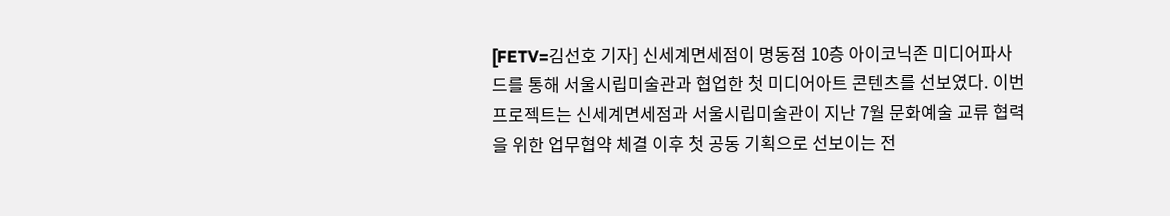[FETV=김선호 기자] 신세계면세점이 명동점 10층 아이코닉존 미디어파사드를 통해 서울시립미술관과 협업한 첫 미디어아트 콘텐츠를 선보였다. 이번 프로젝트는 신세계면세점과 서울시립미술관이 지난 7월 문화예술 교류 협력을 위한 업무협약 체결 이후 첫 공동 기획으로 선보이는 전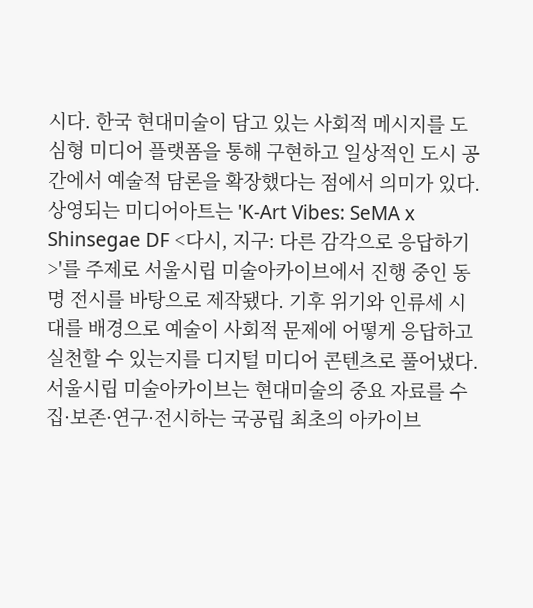시다. 한국 현대미술이 담고 있는 사회적 메시지를 도심형 미디어 플랫폼을 통해 구현하고 일상적인 도시 공간에서 예술적 담론을 확장했다는 점에서 의미가 있다. 상영되는 미디어아트는 'K-Art Vibes: SeMA x Shinsegae DF <다시, 지구: 다른 감각으로 응답하기>'를 주제로 서울시립 미술아카이브에서 진행 중인 동명 전시를 바탕으로 제작됐다. 기후 위기와 인류세 시대를 배경으로 예술이 사회적 문제에 어떻게 응답하고 실천할 수 있는지를 디지털 미디어 콘텐츠로 풀어냈다. 서울시립 미술아카이브는 현대미술의 중요 자료를 수집·보존·연구·전시하는 국공립 최초의 아카이브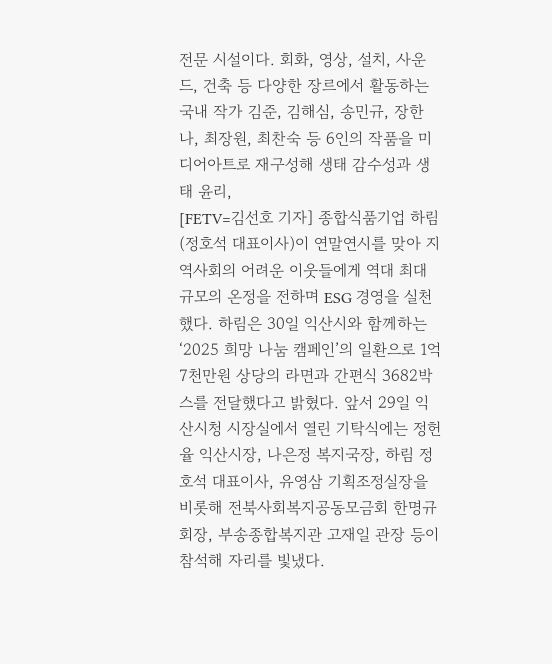전문 시설이다. 회화, 영상, 설치, 사운드, 건축 등 다양한 장르에서 활동하는 국내 작가 김준, 김해심, 송민규, 장한나, 최장원, 최찬숙 등 6인의 작품을 미디어아트로 재구성해 생태 감수성과 생태 윤리,
[FETV=김선호 기자] 종합식품기업 하림(정호석 대표이사)이 연말연시를 맞아 지역사회의 어려운 이웃들에게 역대 최대 규모의 온정을 전하며 ESG 경영을 실천했다. 하림은 30일 익산시와 함께하는 ‘2025 희망 나눔 캠페인’의 일환으로 1억7천만원 상당의 라면과 간편식 3682박스를 전달했다고 밝혔다. 앞서 29일 익산시청 시장실에서 열린 기탁식에는 정헌율 익산시장, 나은정 복지국장, 하림 정호석 대표이사, 유영삼 기획조정실장을 비롯해 전북사회복지공동모금회 한명규 회장, 부송종합복지관 고재일 관장 등이 참석해 자리를 빛냈다.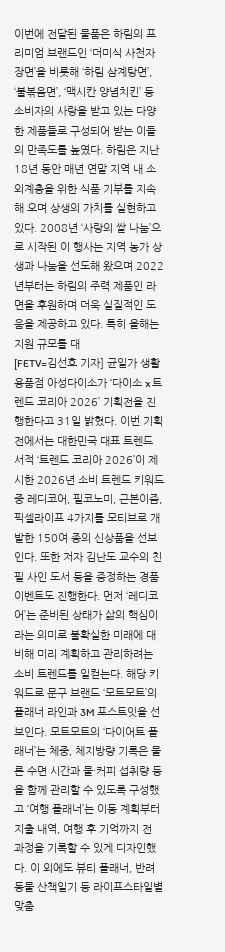이번에 전달된 물품은 하림의 프리미엄 브랜드인 ‘더미식 사천자장면’을 비롯해 ‘하림 삼계탕면’, ‘불볶음면’, ‘맥시칸 양념치킨’ 등 소비자의 사랑을 받고 있는 다양한 제품들로 구성되어 받는 이들의 만족도를 높였다. 하림은 지난 18년 동안 매년 연말 지역 내 소외계층을 위한 식품 기부를 지속해 오며 상생의 가치를 실현하고 있다. 2008년 ‘사랑의 쌀 나눔’으로 시작된 이 행사는 지역 농가 상생과 나눔을 선도해 왔으며 2022년부터는 하림의 주력 제품인 라면을 후원하며 더욱 실질적인 도움을 제공하고 있다. 특히 올해는 지원 규모를 대
[FETV=김선호 기자] 균일가 생활용품점 아성다이소가 ‘다이소 x 트렌드 코리아 2026’ 기획전을 진행한다고 31일 밝혔다. 이번 기획전에서는 대한민국 대표 트렌드 서적 ‘트렌드 코리아 2026’이 제시한 2026년 소비 트렌드 키워드 중 레디코어, 필코노미, 근본이즘, 픽셀라이프 4가지를 모티브로 개발한 150여 종의 신상품을 선보인다. 또한 저자 김난도 교수의 친필 사인 도서 등을 증정하는 경품 이벤트도 진행한다. 먼저 ‘레디코어’는 준비된 상태가 삶의 핵심이라는 의미로 불확실한 미래에 대비해 미리 계획하고 관리하려는 소비 트렌드를 일컫는다. 해당 키워드로 문구 브랜드 ‘모트모트’의 플래너 라인과 3M 포스트잇을 선보인다. 모트모트의 ‘다이어트 플래너’는 체중, 체지방량 기록은 물론 수면 시간과 물·커피 섭취량 등을 함께 관리할 수 있도록 구성했고 ‘여행 플래너’는 이동 계획부터 지출 내역, 여행 후 기억까지 전 과정을 기록할 수 있게 디자인했다. 이 외에도 뷰티 플래너, 반려동물 산책일기 등 라이프스타일별 맞춤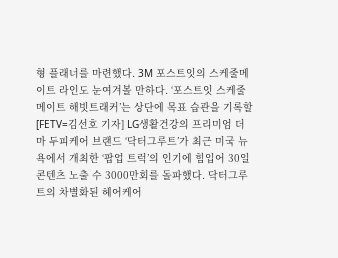형 플래너를 마련했다. 3M 포스트잇의 스케줄메이트 라인도 눈여겨볼 만하다. ‘포스트잇 스케줄메이트 해빗트래커’는 상단에 목표 습관을 기록할
[FETV=김선호 기자] LG생활건강의 프리미엄 더마 두피케어 브랜드 ‘닥터그루트’가 최근 미국 뉴욕에서 개최한 ‘팝업 트럭’의 인기에 힘입어 30일 콘텐츠 노출 수 3000만회를 돌파했다. 닥터그루트의 차별화된 헤어케어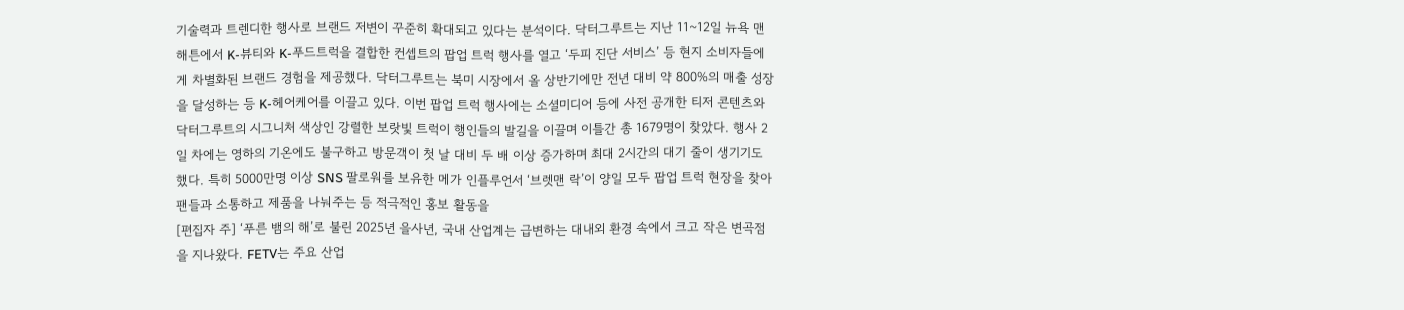기술력과 트렌디한 행사로 브랜드 저변이 꾸준히 확대되고 있다는 분석이다. 닥터그루트는 지난 11~12일 뉴욕 맨해튼에서 K-뷰티와 K-푸드트럭을 결합한 컨셉트의 팝업 트럭 행사를 열고 ‘두피 진단 서비스’ 등 현지 소비자들에게 차별화된 브랜드 경험을 제공했다. 닥터그루트는 북미 시장에서 올 상반기에만 전년 대비 약 800%의 매출 성장을 달성하는 등 K-헤어케어를 이끌고 있다. 이번 팝업 트럭 행사에는 소셜미디어 등에 사전 공개한 티저 콘텐츠와 닥터그루트의 시그니처 색상인 강렬한 보랏빛 트럭이 행인들의 발길을 이끌며 이틀간 총 1679명이 찾았다. 행사 2일 차에는 영하의 기온에도 불구하고 방문객이 첫 날 대비 두 배 이상 증가하며 최대 2시간의 대기 줄이 생기기도 했다. 특히 5000만명 이상 SNS 팔로워를 보유한 메가 인플루언서 ‘브렛맨 락’이 양일 모두 팝업 트럭 현장을 찾아 팬들과 소통하고 제품을 나눠주는 등 적극적인 홍보 활동을
[편집자 주] ‘푸른 뱀의 해’로 불린 2025년 을사년, 국내 산업계는 급변하는 대내외 환경 속에서 크고 작은 변곡점을 지나왔다. FETV는 주요 산업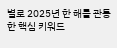별로 2025년 한 해를 관통한 핵심 키워드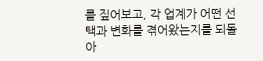를 짚어보고, 각 업계가 어떤 선택과 변화를 겪어왔는지를 되돌아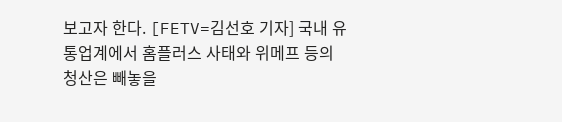보고자 한다. [FETV=김선호 기자] 국내 유통업계에서 홈플러스 사태와 위메프 등의 청산은 빼놓을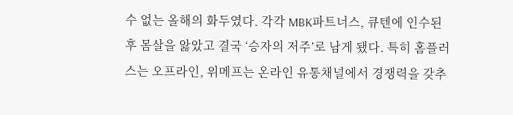수 없는 올해의 화두였다. 각각 MBK파트너스, 큐텐에 인수된 후 몸살을 앓았고 결국 ‘승자의 저주’로 남게 됐다. 특히 홈플러스는 오프라인, 위메프는 온라인 유통채널에서 경쟁력을 갖추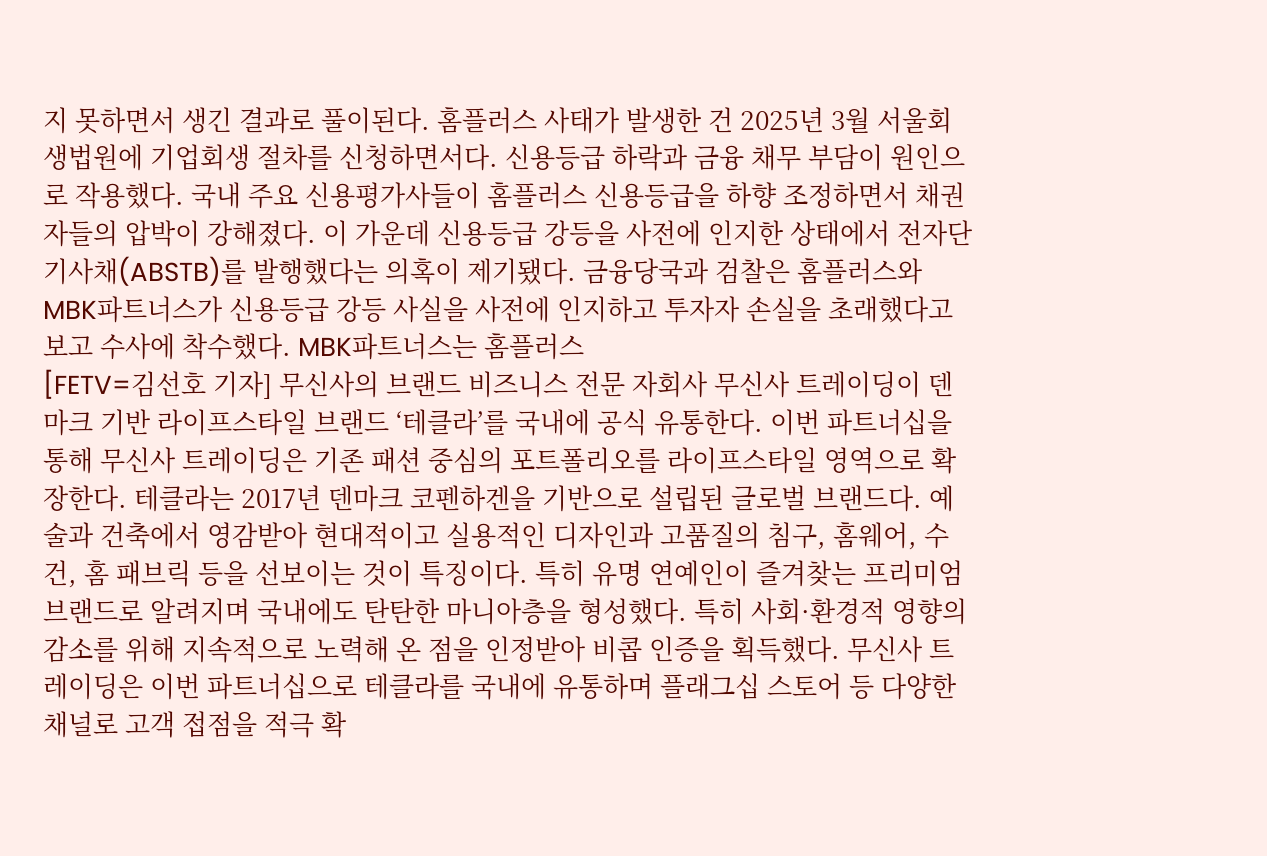지 못하면서 생긴 결과로 풀이된다. 홈플러스 사태가 발생한 건 2025년 3월 서울회생법원에 기업회생 절차를 신청하면서다. 신용등급 하락과 금융 채무 부담이 원인으로 작용했다. 국내 주요 신용평가사들이 홈플러스 신용등급을 하향 조정하면서 채권자들의 압박이 강해졌다. 이 가운데 신용등급 강등을 사전에 인지한 상태에서 전자단기사채(ABSTB)를 발행했다는 의혹이 제기됐다. 금융당국과 검찰은 홈플러스와 MBK파트너스가 신용등급 강등 사실을 사전에 인지하고 투자자 손실을 초래했다고 보고 수사에 착수했다. MBK파트너스는 홈플러스
[FETV=김선호 기자] 무신사의 브랜드 비즈니스 전문 자회사 무신사 트레이딩이 덴마크 기반 라이프스타일 브랜드 ‘테클라’를 국내에 공식 유통한다. 이번 파트너십을 통해 무신사 트레이딩은 기존 패션 중심의 포트폴리오를 라이프스타일 영역으로 확장한다. 테클라는 2017년 덴마크 코펜하겐을 기반으로 설립된 글로벌 브랜드다. 예술과 건축에서 영감받아 현대적이고 실용적인 디자인과 고품질의 침구, 홈웨어, 수건, 홈 패브릭 등을 선보이는 것이 특징이다. 특히 유명 연예인이 즐겨찾는 프리미엄 브랜드로 알려지며 국내에도 탄탄한 마니아층을 형성했다. 특히 사회·환경적 영향의 감소를 위해 지속적으로 노력해 온 점을 인정받아 비콥 인증을 획득했다. 무신사 트레이딩은 이번 파트너십으로 테클라를 국내에 유통하며 플래그십 스토어 등 다양한 채널로 고객 접점을 적극 확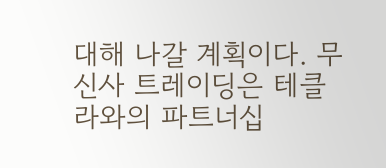대해 나갈 계획이다. 무신사 트레이딩은 테클라와의 파트너십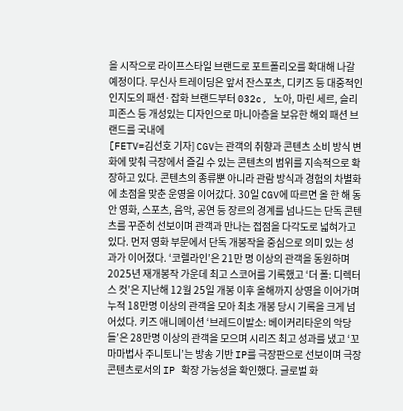을 시작으로 라이프스타일 브랜드로 포트폴리오를 확대해 나갈 예정이다. 무신사 트레이딩은 앞서 잔스포츠, 디키즈 등 대중적인 인지도의 패션·잡화 브랜드부터 032c, 노아, 마린 세르, 슬리피존스 등 개성있는 디자인으로 마니아층을 보유한 해외 패션 브랜드를 국내에
[FETV=김선호 기자] CGV는 관객의 취향과 콘텐츠 소비 방식 변화에 맞춰 극장에서 즐길 수 있는 콘텐츠의 범위를 지속적으로 확장하고 있다. 콘텐츠의 종류뿐 아니라 관람 방식과 경험의 차별화에 초점을 맞춘 운영을 이어갔다. 30일 CGV에 따르면 올 한 해 동안 영화, 스포츠, 음악, 공연 등 장르의 경계를 넘나드는 단독 콘텐츠를 꾸준히 선보이며 관객과 만나는 접점을 다각도로 넓혀가고 있다. 먼저 영화 부문에서 단독 개봉작을 중심으로 의미 있는 성과가 이어졌다. ‘코렐라인’은 21만 명 이상의 관객을 동원하며 2025년 재개봉작 가운데 최고 스코어를 기록했고 ‘더 폴: 디렉터스 컷’은 지난해 12월 25일 개봉 이후 올해까지 상영을 이어가며 누적 18만명 이상의 관객을 모아 최초 개봉 당시 기록을 크게 넘어섰다. 키즈 애니메이션 ‘브레드이발소: 베이커리타운의 악당들’은 28만명 이상의 관객을 모으며 시리즈 최고 성과를 냈고 ‘꼬마마법사 주니토니’는 방송 기반 IP를 극장판으로 선보이며 극장 콘텐츠로서의 IP 확장 가능성을 확인했다. 글로벌 화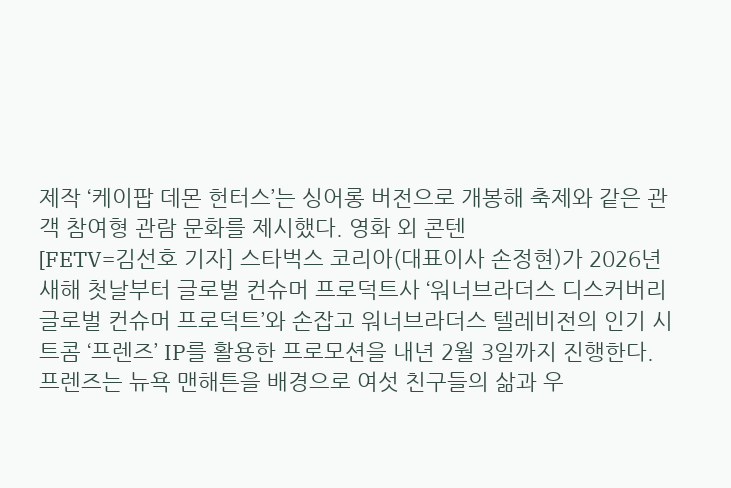제작 ‘케이팝 데몬 헌터스’는 싱어롱 버전으로 개봉해 축제와 같은 관객 참여형 관람 문화를 제시했다. 영화 외 콘텐
[FETV=김선호 기자] 스타벅스 코리아(대표이사 손정현)가 2026년 새해 첫날부터 글로벌 컨슈머 프로덕트사 ‘워너브라더스 디스커버리 글로벌 컨슈머 프로덕트’와 손잡고 워너브라더스 텔레비전의 인기 시트콤 ‘프렌즈’ IP를 활용한 프로모션을 내년 2월 3일까지 진행한다. 프렌즈는 뉴욕 맨해튼을 배경으로 여섯 친구들의 삶과 우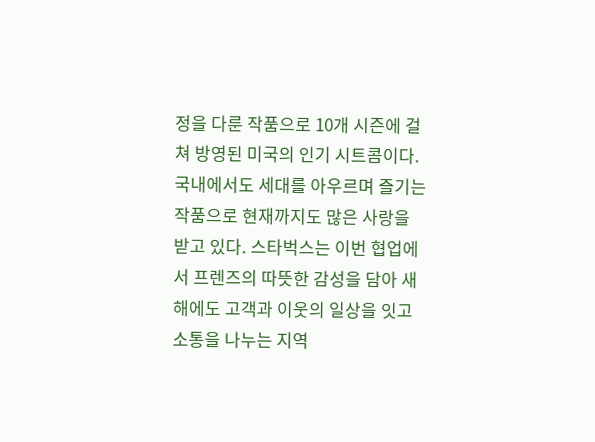정을 다룬 작품으로 10개 시즌에 걸쳐 방영된 미국의 인기 시트콤이다. 국내에서도 세대를 아우르며 즐기는 작품으로 현재까지도 많은 사랑을 받고 있다. 스타벅스는 이번 협업에서 프렌즈의 따뜻한 감성을 담아 새해에도 고객과 이웃의 일상을 잇고 소통을 나누는 지역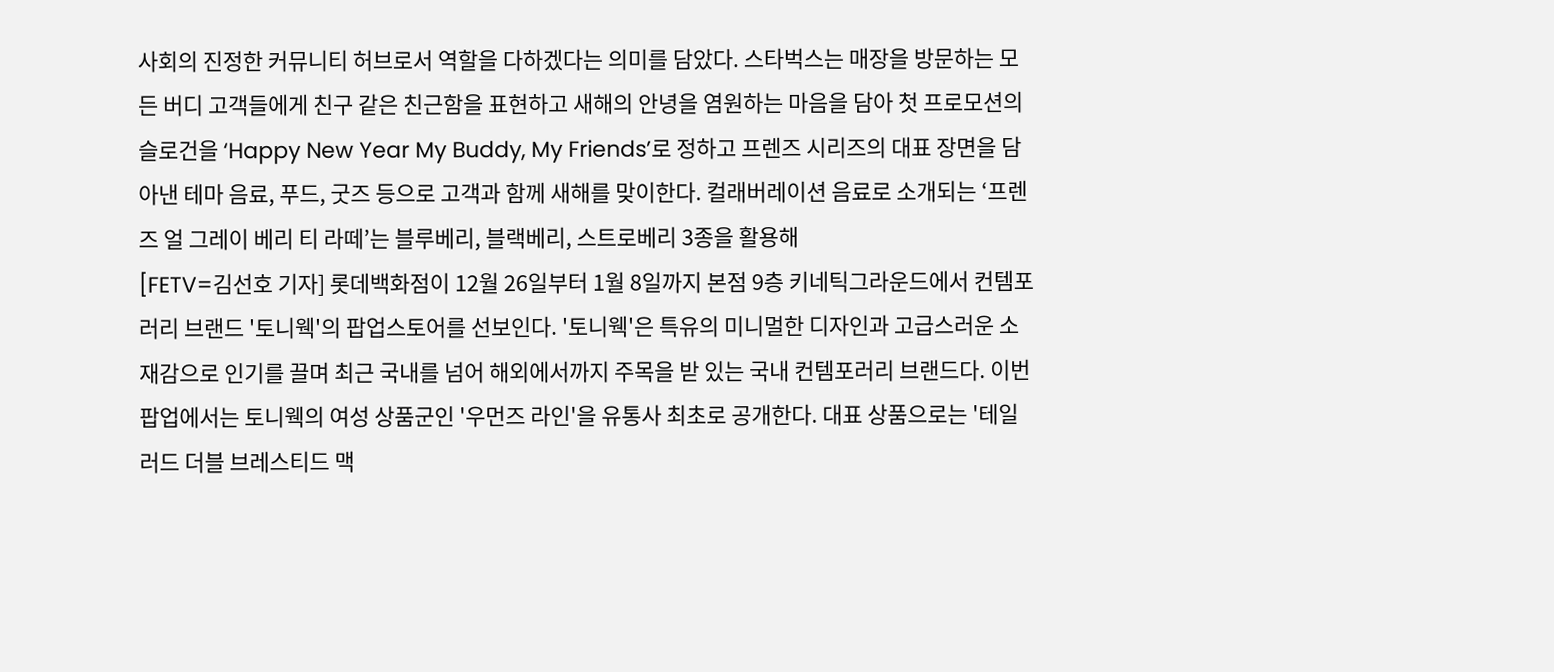사회의 진정한 커뮤니티 허브로서 역할을 다하겠다는 의미를 담았다. 스타벅스는 매장을 방문하는 모든 버디 고객들에게 친구 같은 친근함을 표현하고 새해의 안녕을 염원하는 마음을 담아 첫 프로모션의 슬로건을 ‘Happy New Year My Buddy, My Friends’로 정하고 프렌즈 시리즈의 대표 장면을 담아낸 테마 음료, 푸드, 굿즈 등으로 고객과 함께 새해를 맞이한다. 컬래버레이션 음료로 소개되는 ‘프렌즈 얼 그레이 베리 티 라떼’는 블루베리, 블랙베리, 스트로베리 3종을 활용해
[FETV=김선호 기자] 롯데백화점이 12월 26일부터 1월 8일까지 본점 9층 키네틱그라운드에서 컨템포러리 브랜드 '토니웩'의 팝업스토어를 선보인다. '토니웩'은 특유의 미니멀한 디자인과 고급스러운 소재감으로 인기를 끌며 최근 국내를 넘어 해외에서까지 주목을 받 있는 국내 컨템포러리 브랜드다. 이번 팝업에서는 토니웩의 여성 상품군인 '우먼즈 라인'을 유통사 최초로 공개한다. 대표 상품으로는 '테일러드 더블 브레스티드 맥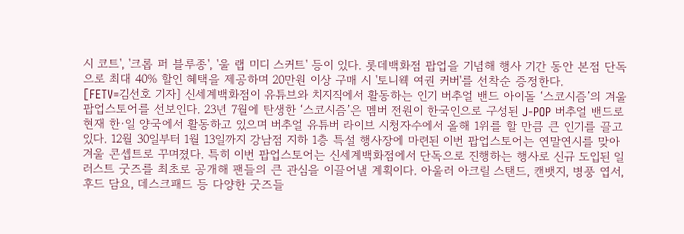시 코트', '크롭 퍼 블루종', '울 랩 미디 스커트' 등이 있다. 롯데백화점 팝업을 기념해 행사 기간 동안 본점 단독으로 최대 40% 할인 혜택을 제공하며 20만원 이상 구매 시 '토니웩 여권 커버'를 선착순 증정한다.
[FETV=김선호 기자] 신세계백화점이 유튜브와 치지직에서 활동하는 인기 버추얼 밴드 아이돌 ‘스코시즘’의 겨울 팝업스토어를 선보인다. 23년 7월에 탄생한 ‘스코시즘’은 멤버 전원이 한국인으로 구성된 J-POP 버추얼 밴드로 현재 한·일 양국에서 활동하고 있으며 버추얼 유튜버 라이브 시청자수에서 올해 1위를 할 만큼 큰 인기를 끌고 있다. 12월 30일부터 1월 13일까지 강남점 지하 1층 특설 행사장에 마련된 이번 팝업스토어는 연말연시를 맞아 겨울 콘셉트로 꾸며졌다. 특히 이번 팝업스토어는 신세계백화점에서 단독으로 진행하는 행사로 신규 도입된 일러스트 굿즈를 최초로 공개해 팬들의 큰 관심을 이끌어낼 계획이다. 아울러 아크릴 스탠드, 캔뱃지, 병풍 엽서, 후드 담요, 데스크패드 등 다양한 굿즈들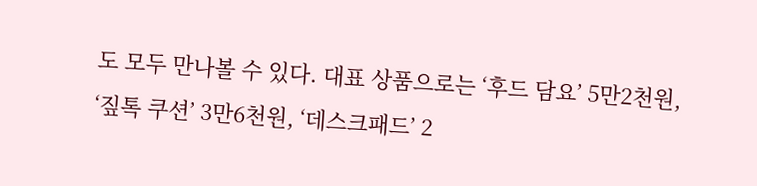도 모두 만나볼 수 있다. 대표 상품으로는 ‘후드 담요’ 5만2천원, ‘짚톡 쿠션’ 3만6천원, ‘데스크패드’ 2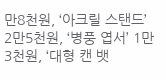만8천원, ‘아크릴 스탠드’ 2만5천원, ‘병풍 엽서’ 1만3천원, ‘대형 캔 뱃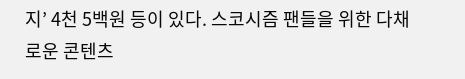지’ 4천 5백원 등이 있다. 스코시즘 팬들을 위한 다채로운 콘텐츠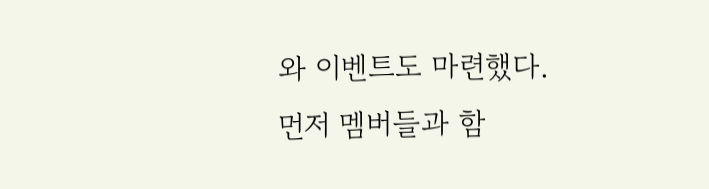와 이벤트도 마련했다. 먼저 멤버들과 함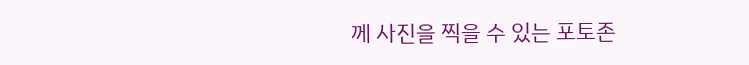께 사진을 찍을 수 있는 포토존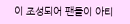이 조성되어 팬들이 아티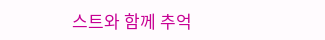스트와 함께 추억